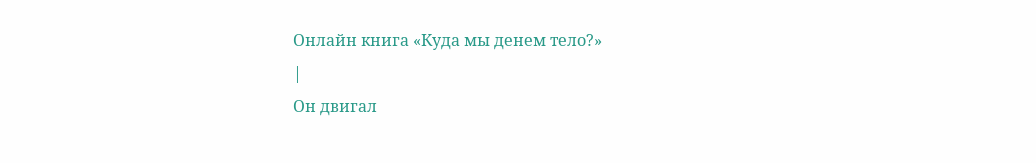Онлайн книга «Куда мы денем тело?»
|
Он двигал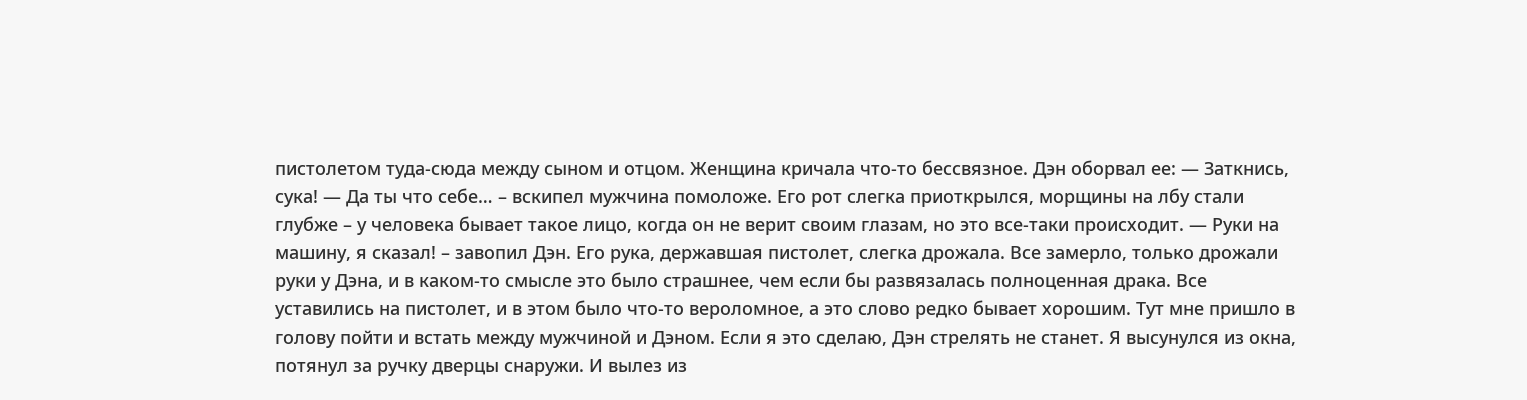пистолетом туда-сюда между сыном и отцом. Женщина кричала что-то бессвязное. Дэн оборвал ее: — Заткнись, сука! — Да ты что себе… – вскипел мужчина помоложе. Его рот слегка приоткрылся, морщины на лбу стали глубже – у человека бывает такое лицо, когда он не верит своим глазам, но это все-таки происходит. — Руки на машину, я сказал! – завопил Дэн. Его рука, державшая пистолет, слегка дрожала. Все замерло, только дрожали руки у Дэна, и в каком-то смысле это было страшнее, чем если бы развязалась полноценная драка. Все уставились на пистолет, и в этом было что-то вероломное, а это слово редко бывает хорошим. Тут мне пришло в голову пойти и встать между мужчиной и Дэном. Если я это сделаю, Дэн стрелять не станет. Я высунулся из окна, потянул за ручку дверцы снаружи. И вылез из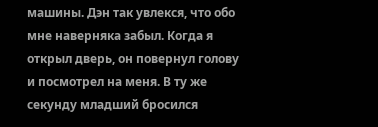машины. Дэн так увлекся, что обо мне наверняка забыл. Когда я открыл дверь, он повернул голову и посмотрел на меня. В ту же секунду младший бросился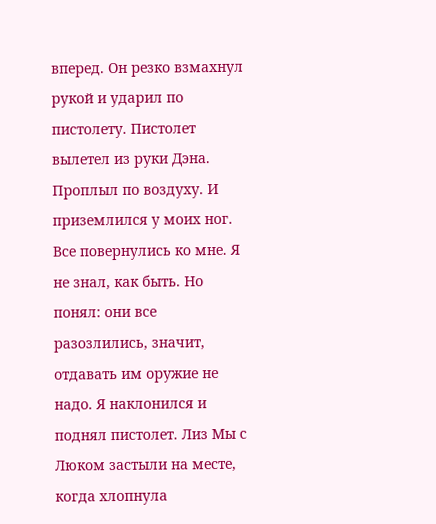вперед. Он резко взмахнул рукой и ударил по пистолету. Пистолет вылетел из руки Дэна. Проплыл по воздуху. И приземлился у моих ног. Все повернулись ко мне. Я не знал, как быть. Но понял: они все разозлились, значит, отдавать им оружие не надо. Я наклонился и поднял пистолет. Лиз Мы с Люком застыли на месте, когда хлопнула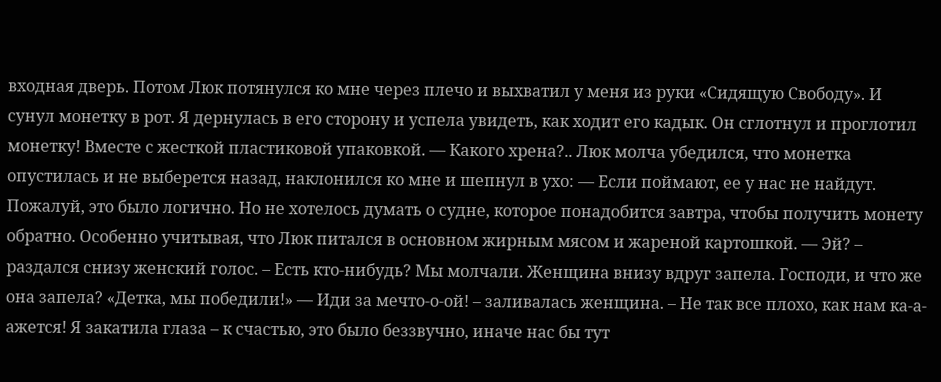входная дверь. Потом Люк потянулся ко мне через плечо и выхватил у меня из руки «Сидящую Свободу». И сунул монетку в рот. Я дернулась в его сторону и успела увидеть, как ходит его кадык. Он сглотнул и проглотил монетку! Вместе с жесткой пластиковой упаковкой. — Какого хрена?.. Люк молча убедился, что монетка опустилась и не выберется назад, наклонился ко мне и шепнул в ухо: — Если поймают, ее у нас не найдут. Пожалуй, это было логично. Но не хотелось думать о судне, которое понадобится завтра, чтобы получить монету обратно. Особенно учитывая, что Люк питался в основном жирным мясом и жареной картошкой. — Эй? – раздался снизу женский голос. – Есть кто-нибудь? Мы молчали. Женщина внизу вдруг запела. Господи, и что же она запела? «Детка, мы победили!» — Иди за мечто-о-ой! – заливалась женщина. – Не так все плохо, как нам ка-а-ажется! Я закатила глаза – к счастью, это было беззвучно, иначе нас бы тут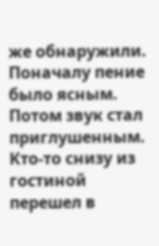же обнаружили. Поначалу пение было ясным. Потом звук стал приглушенным. Кто-то снизу из гостиной перешел в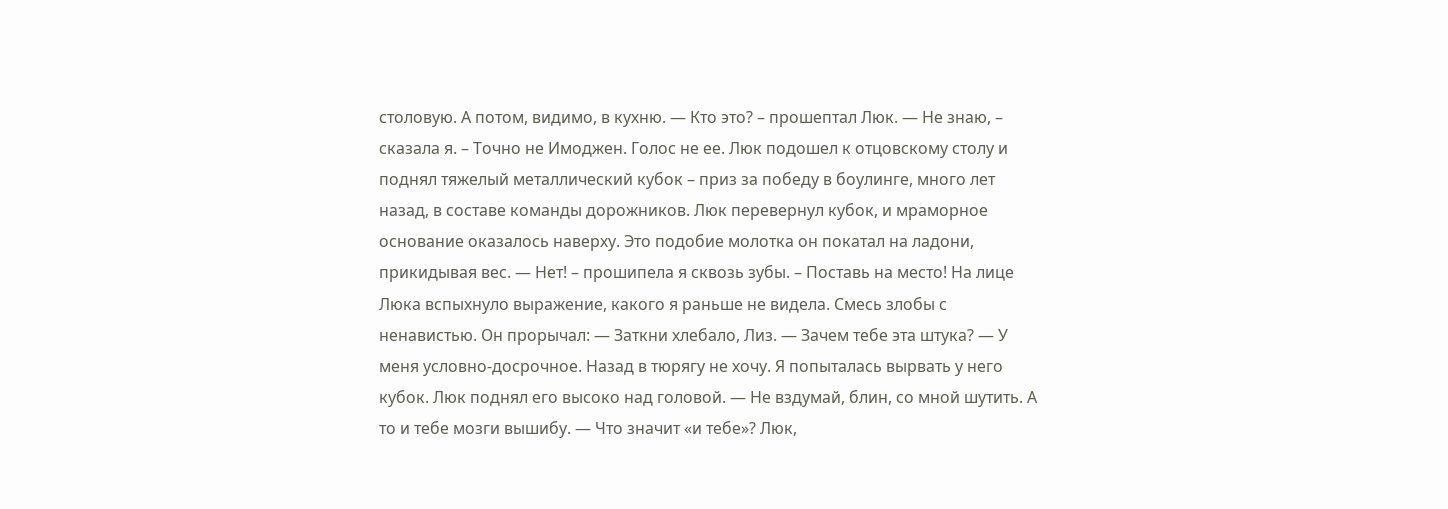столовую. А потом, видимо, в кухню. — Кто это? – прошептал Люк. — Не знаю, – сказала я. – Точно не Имоджен. Голос не ее. Люк подошел к отцовскому столу и поднял тяжелый металлический кубок – приз за победу в боулинге, много лет назад, в составе команды дорожников. Люк перевернул кубок, и мраморное основание оказалось наверху. Это подобие молотка он покатал на ладони, прикидывая вес. — Нет! – прошипела я сквозь зубы. – Поставь на место! На лице Люка вспыхнуло выражение, какого я раньше не видела. Смесь злобы с ненавистью. Он прорычал: — Заткни хлебало, Лиз. — Зачем тебе эта штука? — У меня условно-досрочное. Назад в тюрягу не хочу. Я попыталась вырвать у него кубок. Люк поднял его высоко над головой. — Не вздумай, блин, со мной шутить. А то и тебе мозги вышибу. — Что значит «и тебе»? Люк,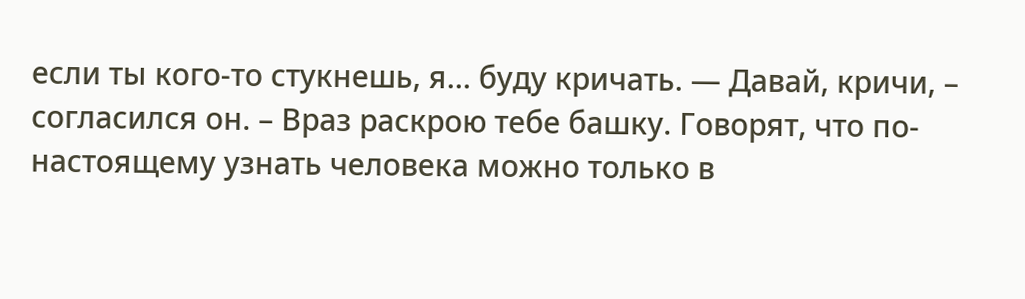если ты кого-то стукнешь, я… буду кричать. — Давай, кричи, – согласился он. – Враз раскрою тебе башку. Говорят, что по-настоящему узнать человека можно только в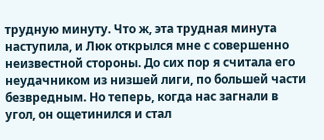трудную минуту. Что ж, эта трудная минута наступила, и Люк открылся мне с совершенно неизвестной стороны. До сих пор я считала его неудачником из низшей лиги, по большей части безвредным. Но теперь, когда нас загнали в угол, он ощетинился и стал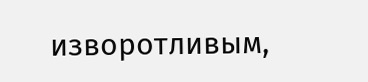изворотливым,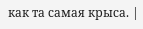как та самая крыса. |